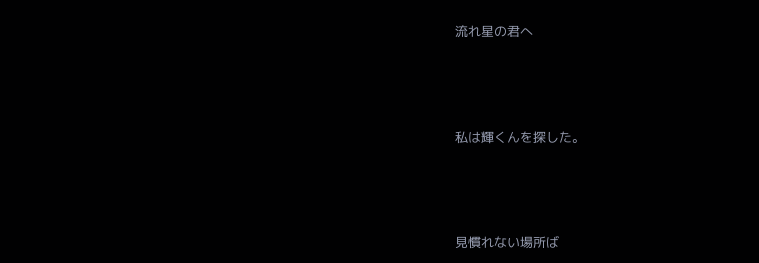流れ星の君へ




私は輝くんを探した。




見慣れない場所ば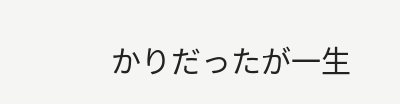かりだったが一生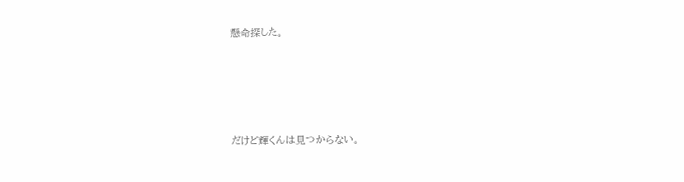懸命探した。





だけど輝くんは見つからない。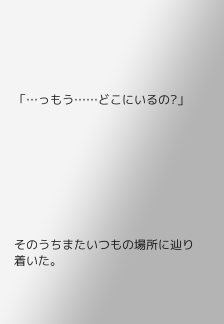「…っもう……どこにいるの?」








そのうちまたいつもの場所に辿り着いた。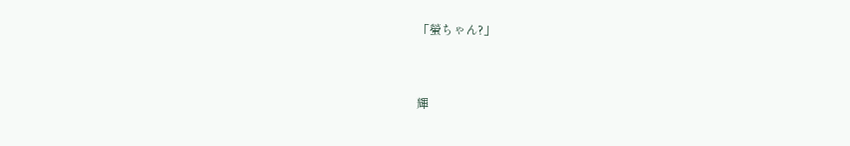「螢ちゃん?」



輝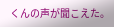くんの声が聞こえた。